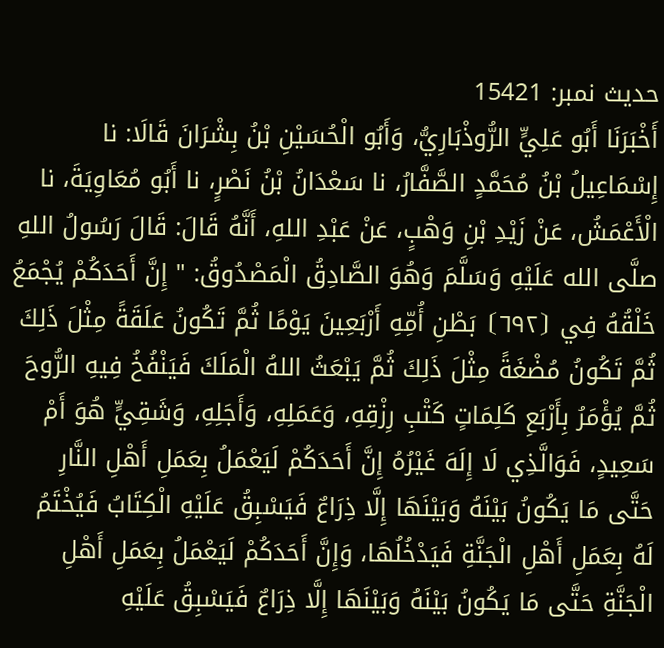حدیث نمبر: 15421
أَخْبَرَنَا أَبُو عَلِيٍّ الرُّوذْبَارِيُّ، وَأَبُو الْحُسَيْنِ بْنُ بِشْرَانَ قَالَا: نا إِسْمَاعِيلُ بْنُ مُحَمَّدٍ الصَّفَّارُ، نا سَعْدَانُ بْنُ نَصْرٍ، نا أَبُو مُعَاوِيَةَ، نا الْأَعْمَشُ، عَنْ زَيْدِ بْنِ وَهْبٍ، عَنْ عَبْدِ اللهِ، أَنَّهُ قَالَ: قَالَ رَسُولُ اللهِ صلَّى الله عَلَيْهِ وَسَلَّمَ وَهُوَ الصَّادِقُ الْمَصْدُوقُ: " إِنَّ أَحَدَكُمْ يُجْمَعُ خَلْقُهُ فِي ⦗٦٩٢⦘ بَطْنِ أُمِّهِ أَرْبَعِينَ يَوْمًا ثُمَّ تَكُونُ عَلَقَةً مِثْلَ ذَلِكَ ثُمَّ تَكُونُ مُضْغَةً مِثْلَ ذَلِكَ ثُمَّ يَبْعَثُ اللهُ الْمَلَكَ فَيَنْفُخُ فِيهِ الرُّوحَ ثُمَّ يُؤْمَرُ بِأَرْبَعِ كَلِمَاتٍ كَتْبِ رِزْقِهِ، وَعَمَلِهِ، وَأَجَلِهِ، وَشَقِيٍّ هُوَ أَمْ سَعِيدٍ، فَوَالَّذِي لَا إِلَهَ غَيْرُهُ إِنَّ أَحَدَكُمْ لَيَعْمَلُ بِعَمَلِ أَهْلِ النَّارِ حَتَّى مَا يَكُونُ بَيْنَهُ وَبَيْنَهَا إِلَّا ذِرَاعٌ فَيَسْبِقُ عَلَيْهِ الْكِتَابُ فَيُخْتَمُ لَهُ بِعَمَلِ أَهْلِ الْجَنَّةِ فَيَدْخُلُهَا، وَإِنَّ أَحَدَكُمْ لَيَعْمَلُ بِعَمَلِ أَهْلِ الْجَنَّةِ حَتَّى مَا يَكُونُ بَيْنَهُ وَبَيْنَهَا إِلَّا ذِرَاعٌ فَيَسْبِقُ عَلَيْهِ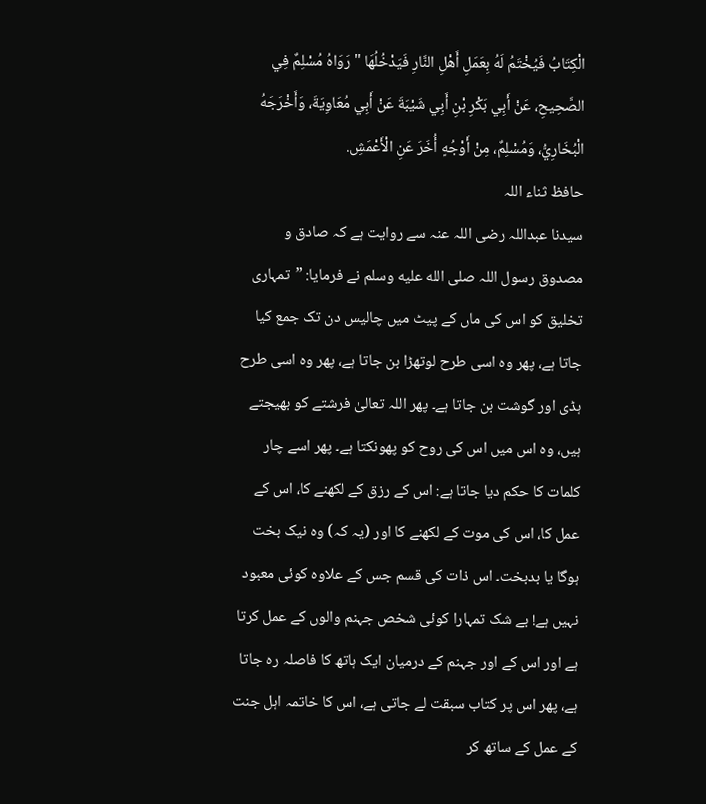الْكِتَابُ فَيُخْتَمُ لَهُ بِعَمَلِ أَهْلِ النَّارِ فَيَدْخُلُهَا " رَوَاهُ مُسْلِمٌ فِي الصَّحِيحِ، عَنْ أَبِي بَكْرِ بْنِ أَبِي شَيْبَةَ عَنْ أَبِي مُعَاوِيَةَ، وَأَخْرَجَهُ الْبُخَارِيُّ، وَمُسْلِمٌ، مِنْ أَوْجُهٍ أُخَرَ عَنِ الْأَعْمَشِ.
حافظ ثناء اللہ
سیدنا عبداللہ رضی اللہ عنہ سے روایت ہے کہ صادق و مصدوق رسول اللہ صلى الله عليه وسلم نے فرمایا: ”تمہاری تخلیق کو اس کی ماں کے پیٹ میں چالیس دن تک جمع کیا جاتا ہے، پھر وہ اسی طرح لوتھڑا بن جاتا ہے، پھر وہ اسی طرح ہڈی اور گوشت بن جاتا ہے۔ پھر اللہ تعالیٰ فرشتے کو بھیجتے ہیں، وہ اس میں اس کی روح کو پھونکتا ہے۔ پھر اسے چار کلمات کا حکم دیا جاتا ہے: اس کے رزق کے لکھنے کا، اس کے عمل کا، اس کی موت کے لکھنے کا اور (یہ کہ) وہ نیک بخت ہوگا یا بدبخت۔ اس ذات کی قسم جس کے علاوہ کوئی معبود نہیں ہے! بے شک تمہارا کوئی شخص جہنم والوں کے عمل کرتا ہے اور اس کے اور جہنم کے درمیان ایک ہاتھ کا فاصلہ رہ جاتا ہے، پھر اس پر کتاب سبقت لے جاتی ہے، اس کا خاتمہ اہل جنت کے عمل کے ساتھ کر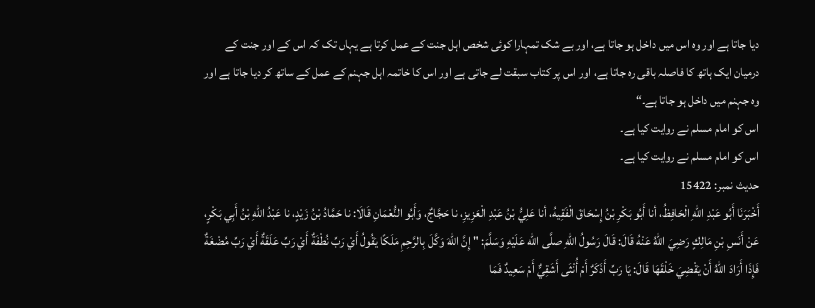دیا جاتا ہے اور وہ اس میں داخل ہو جاتا ہے، اور بے شک تمہارا کوئی شخص اہل جنت کے عمل کرتا ہے یہاں تک کہ اس کے اور جنت کے درمیان ایک ہاتھ کا فاصلہ باقی رہ جاتا ہے، اور اس پر کتاب سبقت لے جاتی ہے اور اس کا خاتمہ اہل جہنم کے عمل کے ساتھ کر دیا جاتا ہے اور وہ جہنم میں داخل ہو جاتا ہے۔“
اس کو امام مسلم نے روایت کیا ہے۔
اس کو امام مسلم نے روایت کیا ہے۔
حدیث نمبر: 15422
أَخْبَرَنَا أَبُو عَبْدِ اللهِ الْحَافِظُ، أنا أَبُو بَكْرِ بْنُ إِسْحَاقَ الْفَقِيهُ، أنا عَلِيُّ بْنُ عَبْدِ الْعَزِيزِ، نا حَجَّاجٌ، وَأَبُو النُّعْمَانِ قَالَا: نا حَمَّادُ بْنُ زَيْدٍ، نا عَبْدُ اللهِ بْنُ أَبِي بَكْرٍ، عَنْ أَنَسِ بْنِ مَالِكٍ رَضِيَ اللهُ عَنْهُ قَالَ: قَالَ رَسُولُ اللهِ صلَّى الله عَلَيْهِ وَسَلَّمَ: " إِنَّ اللهَ وَكَّلَ بِالرَّحِمِ مَلَكًا يَقُولُ أَيْ رَبِّ نُطْفَةٌ أَيْ رَبِّ عَلَقَةٌ أَيْ رَبِّ مُضْغَةٌ فَإِذَا أَرَادَ اللهُ أَنْ يَقْضِيَ خَلْقَهَا قَالَ: يَا رَبِّ أَذَكَرٌ أَمْ أُنْثَى أَشَقِيٌّ أَمْ سَعِيدٌ فَمَا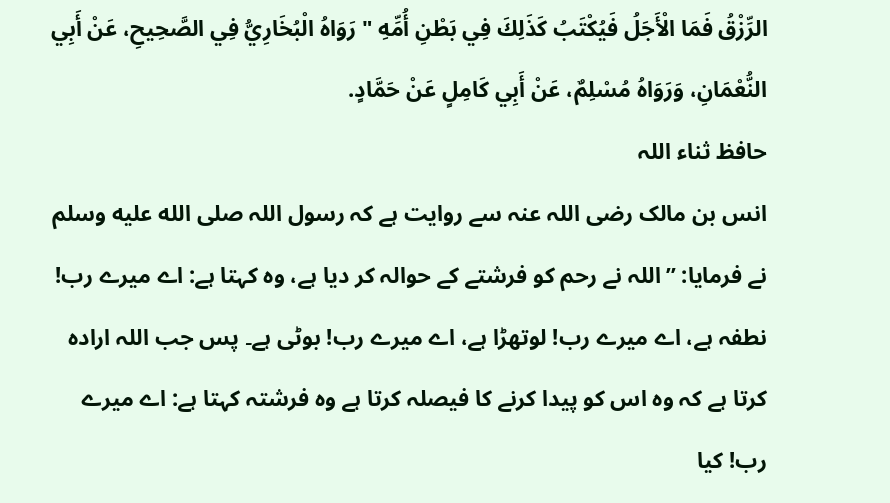الرِّزْقُ فَمَا الْأَجَلُ فَيُكْتَبُ كَذَلِكَ فِي بَطْنِ أُمِّهِ " رَوَاهُ الْبُخَارِيُّ فِي الصَّحِيحِ، عَنْ أَبِي النُّعْمَانِ، وَرَوَاهُ مُسْلِمٌ، عَنْ أَبِي كَامِلٍ عَنْ حَمَّادٍ.
حافظ ثناء اللہ
انس بن مالک رضی اللہ عنہ سے روایت ہے کہ رسول اللہ صلى الله عليه وسلم نے فرمایا: ”اللہ نے رحم کو فرشتے کے حوالہ کر دیا ہے، وہ کہتا ہے: اے میرے رب! نطفہ ہے، اے میرے رب! لوتھڑا ہے، اے میرے رب! بوٹی ہے۔ پس جب اللہ ارادہ کرتا ہے کہ وہ اس کو پیدا کرنے کا فیصلہ کرتا ہے وہ فرشتہ کہتا ہے: اے میرے رب! کیا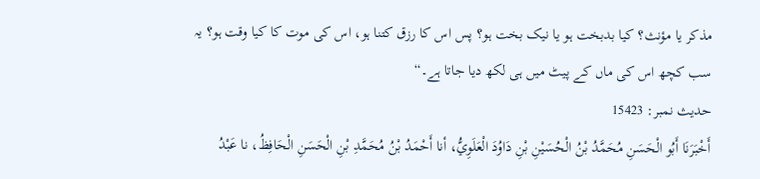مذکر یا مؤنث؟ کیا بدبخت ہو یا نیک بخت ہو؟ پس اس کا رزق کتنا ہو، اس کی موت کا کیا وقت ہو؟ یہ سب کچھ اس کی ماں کے پیٹ میں ہی لکھ دیا جاتا ہے۔“
حدیث نمبر: 15423
أَخْبَرَنَا أَبُو الْحَسَنِ مُحَمَّدُ بْنُ الْحُسَيْنِ بْنِ دَاوُدَ الْعَلَوِيُّ، أنا أَحْمَدُ بْنُ مُحَمَّدِ بْنِ الْحَسَنِ الْحَافِظُ، نا عَبْدُ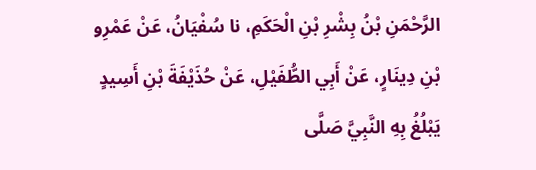الرَّحْمَنِ بْنُ بِشْرِ بْنِ الْحَكَمِ، نا سُفْيَانُ، عَنْ عَمْرِو بْنِ دِينَارٍ، عَنْ أَبِي الطُّفَيْلِ، عَنْ حُذَيْفَةَ بْنِ أَسِيدٍ يَبْلُغُ بِهِ النَّبِيَّ صَلَّى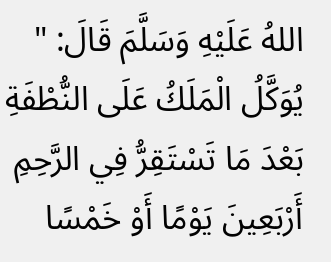اللهُ عَلَيْهِ وَسَلَّمَ قَالَ: " يُوَكَّلُ الْمَلَكُ عَلَى النُّطْفَةِ بَعْدَ مَا تَسْتَقِرُّ فِي الرَّحِمِ أَرْبَعِينَ يَوْمًا أَوْ خَمْسًا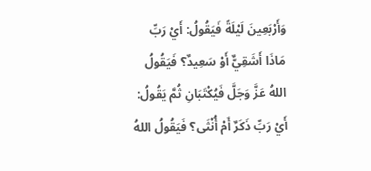وَأَرْبَعِينَ لَيْلَةً فَيَقُولُ: أَيْ رَبِّ مَاذَا أَشَقِيٌّ أَوْ سَعِيدٌ؟ فَيَقُولُ اللهُ عَزَّ وَجَلَّ فَيُكْتَبَانِ ثُمَّ يَقُولُ: أَيْ رَبِّ ذَكَرٌ أَمْ أُنْثَى؟ فَيَقُولُ اللهُ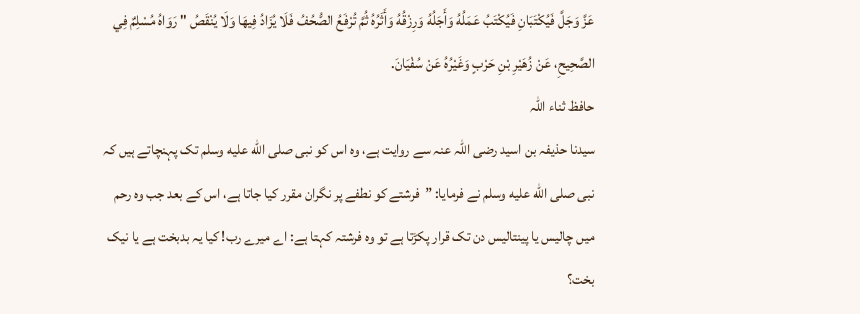عَزَّ وَجَلَّ فَيُكْتَبَانِ فَيُكْتَبُ عَمَلُهُ وَأَجَلُهُ وَرِزْقُهُ وَأَثَرُهُ ثُمَّ تُرْفَعُ الصُّحُفُ فَلَا يُزَادُ فِيهَا وَلَا يُنْقَصُ " رَوَاهُ مُسْلِمٌ فِي الصَّحِيحِ، عَنْ زُهَيْرِ بْنِ حَرْبٍ وَغَيْرُهُ عَنْ سُفْيَانَ.
حافظ ثناء اللہ
سیدنا حذیفہ بن اسید رضی اللہ عنہ سے روایت ہے، وہ اس کو نبی صلى الله عليه وسلم تک پہنچاتے ہیں کہ نبی صلى الله عليه وسلم نے فرمایا: ”فرشتے کو نطفے پر نگران مقرر کیا جاتا ہے، اس کے بعد جب وہ رحم میں چالیس یا پینتالیس دن تک قرار پکڑتا ہے تو وہ فرشتہ کہتا ہے: اے میرے رب! کیا یہ بدبخت ہے یا نیک بخت؟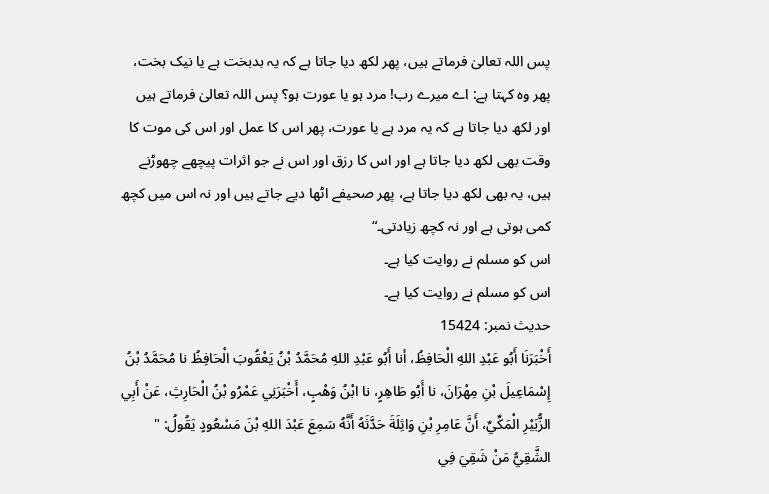پس اللہ تعالیٰ فرماتے ہیں، پھر لکھ دیا جاتا ہے کہ یہ بدبخت ہے یا نیک بخت، پھر وہ کہتا ہے: اے میرے رب! مرد ہو یا عورت ہو؟ پس اللہ تعالیٰ فرماتے ہیں اور لکھ دیا جاتا ہے کہ یہ مرد ہے یا عورت، پھر اس کا عمل اور اس کی موت کا وقت بھی لکھ دیا جاتا ہے اور اس کا رزق اور اس نے جو اثرات پیچھے چھوڑنے ہیں، یہ بھی لکھ دیا جاتا ہے، پھر صحیفے اٹھا دیے جاتے ہیں اور نہ اس میں کچھ کمی ہوتی ہے اور نہ کچھ زیادتی۔“
اس کو مسلم نے روایت کیا ہے۔
اس کو مسلم نے روایت کیا ہے۔
حدیث نمبر: 15424
أَخْبَرَنَا أَبُو عَبْدِ اللهِ الْحَافِظُ، أنا أَبُو عَبْدِ اللهِ مُحَمَّدُ بْنُ يَعْقُوبَ الْحَافِظُ نا مُحَمَّدُ بْنُ إِسْمَاعِيلَ بْنِ مِهْرَانَ، نا أَبُو طَاهِرٍ، نا ابْنُ وَهْبٍ، أَخْبَرَنِي عَمْرُو بْنُ الْحَارِثِ، عَنْ أَبِي الزُّبَيْرِ الْمَكِّيِّ، أَنَّ عَامِرِ بْنِ وَاثِلَةَ حَدَّثَهُ أَنَّهُ سَمِعَ عَبْدَ اللهِ بْنَ مَسْعُودٍ يَقُولُ: " الشَّقِيُّ مَنْ شَقِيَ فِي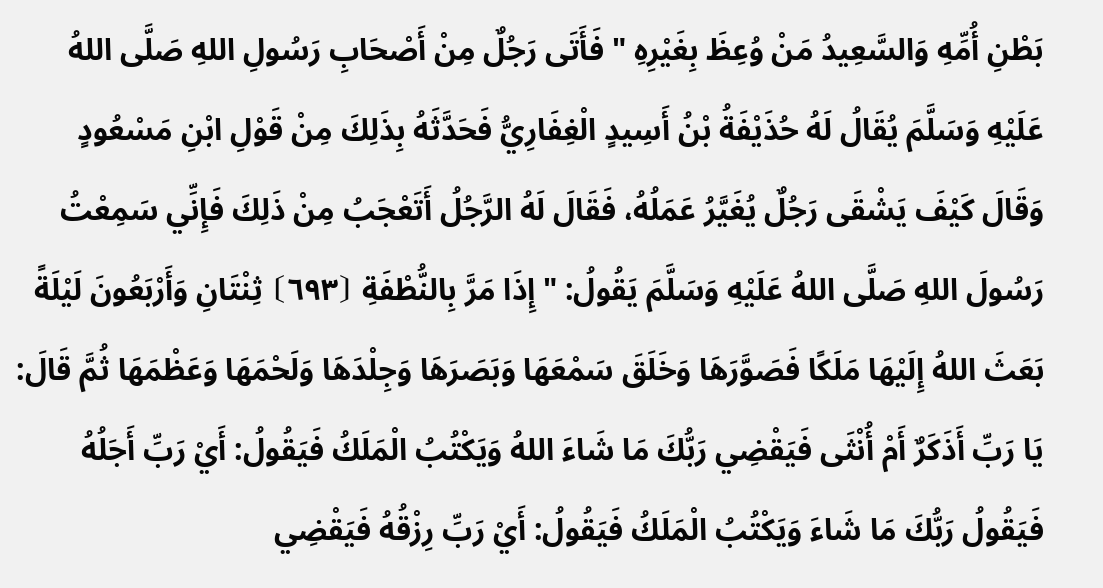بَطْنِ أُمِّهِ وَالسَّعِيدُ مَنْ وُعِظَ بِغَيْرِهِ " فَأَتَى رَجُلٌ مِنْ أَصْحَابِ رَسُولِ اللهِ صَلَّى اللهُ عَلَيْهِ وَسَلَّمَ يُقَالُ لَهُ حُذَيْفَةُ بْنُ أَسِيدٍ الْغِفَارِيُّ فَحَدَّثَهُ بِذَلِكَ مِنْ قَوْلِ ابْنِ مَسْعُودٍ وَقَالَ كَيْفَ يَشْقَى رَجُلٌ يُغَيَّرُ عَمَلُهُ، فَقَالَ لَهُ الرَّجُلُ أَتَعْجَبُ مِنْ ذَلِكَ فَإِنِّي سَمِعْتُ رَسُولَ اللهِ صَلَّى اللهُ عَلَيْهِ وَسَلَّمَ يَقُولُ: " إِذَا مَرَّ بِالنُّطْفَةِ ⦗٦٩٣⦘ ثِنْتَانِ وَأَرْبَعُونَ لَيْلَةً بَعَثَ اللهُ إِلَيْهَا مَلَكًا فَصَوَّرَهَا وَخَلَقَ سَمْعَهَا وَبَصَرَهَا وَجِلْدَهَا وَلَحْمَهَا وَعَظْمَهَا ثُمَّ قَالَ: يَا رَبِّ أَذَكَرٌ أَمْ أُنْثَى فَيَقْضِي رَبُّكَ مَا شَاءَ اللهُ وَيَكْتُبُ الْمَلَكُ فَيَقُولُ: أَيْ رَبِّ أَجَلُهُ فَيَقُولُ رَبُّكَ مَا شَاءَ وَيَكْتُبُ الْمَلَكُ فَيَقُولُ: أَيْ رَبِّ رِزْقُهُ فَيَقْضِي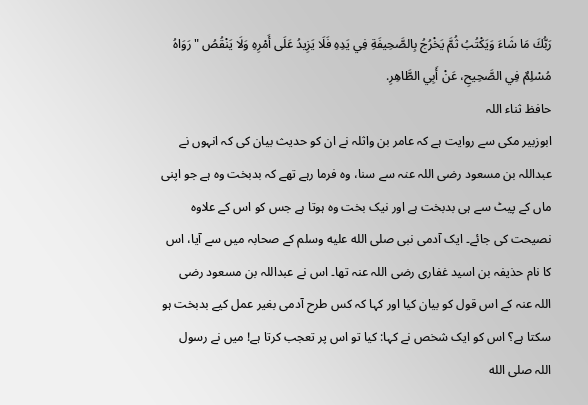رَبُّكَ مَا شَاءَ وَيَكْتُبُ ثُمَّ يَخْرُجُ بِالصَّحِيفَةِ فِي يَدِهِ فَلَا يَزِيدُ عَلَى أَمْرِهِ وَلَا يَنْقُصُ " رَوَاهُ مُسْلِمٌ فِي الصَّحِيحِ، عَنْ أَبِي الطَّاهِرِ.
حافظ ثناء اللہ
ابوزبیر مکی سے روایت ہے کہ عامر بن واثلہ نے ان کو حدیث بیان کی کہ انہوں نے عبداللہ بن مسعود رضی اللہ عنہ سے سنا، وہ فرما رہے تھے کہ بدبخت وہ ہے جو اپنی ماں کے پیٹ سے ہی بدبخت ہے اور نیک بخت وہ ہوتا ہے جس کو اس کے علاوہ نصیحت کی جائے۔ ایک آدمی نبی صلى الله عليه وسلم کے صحابہ میں سے آیا، اس کا نام حذیفہ بن اسید غفاری رضی اللہ عنہ تھا۔ اس نے عبداللہ بن مسعود رضی اللہ عنہ کے اس قول کو بیان کیا اور کہا کہ کس طرح آدمی بغیر عمل کیے بدبخت ہو سکتا ہے؟ اس کو ایک شخص نے کہا: کیا تو اس پر تعجب کرتا ہے! میں نے رسول اللہ صلى الله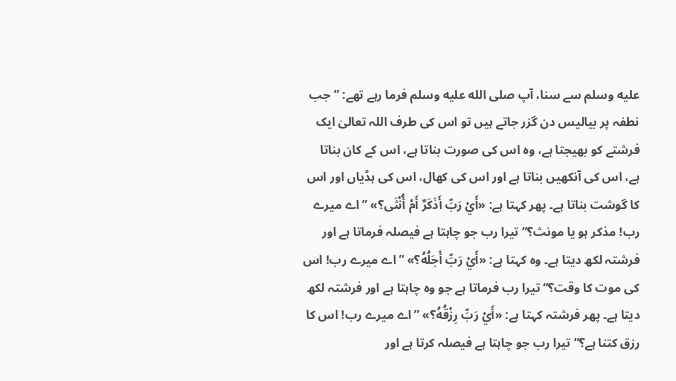عليه وسلم سے سنا، آپ صلى الله عليه وسلم فرما رہے تھے: ”جب نطفہ پر بیالیس دن گزر جاتے ہیں تو اس کی طرف اللہ تعالیٰ ایک فرشتے کو بھیجتا ہے، وہ اس کی صورت بناتا ہے، اس کے کان بناتا ہے، اس کی آنکھیں بناتا ہے اور اس کی کھال، اس کی ہڈیاں اور اس کا گوشت بناتا ہے۔ پھر کہتا ہے: «أَيْ رَبِّ أَذَكَرٌ أَمْ أُنْثَى؟» ”اے میرے رب! مذکر ہو یا مونث؟“ تیرا رب جو چاہتا ہے فیصلہ فرماتا ہے اور فرشتہ لکھ دیتا ہے۔ وہ کہتا ہے: «أَيْ رَبِّ أَجَلُهُ؟» ”اے میرے رب! اس کی موت کا وقت؟“ تیرا رب فرماتا ہے جو وہ چاہتا ہے اور فرشتہ لکھ دیتا ہے۔ پھر فرشتہ کہتا ہے: «أَيْ رَبِّ رِزْقُهُ؟» ”اے میرے رب! اس کا رزق کتنا ہے؟“ تیرا رب جو چاہتا ہے فیصلہ کرتا ہے اور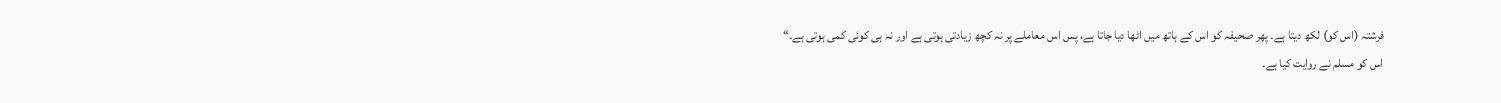فرشتہ (اس کو) لکھ دیتا ہے۔ پھر صحیفہ کو اس کے ہاتھ میں اٹھا دیا جاتا ہے، پس اس معاملے پر نہ کچھ زیادتی ہوتی ہے اور نہ ہی کوئی کمی ہوتی ہے۔“
اس کو مسلم نے روایت کیا ہے۔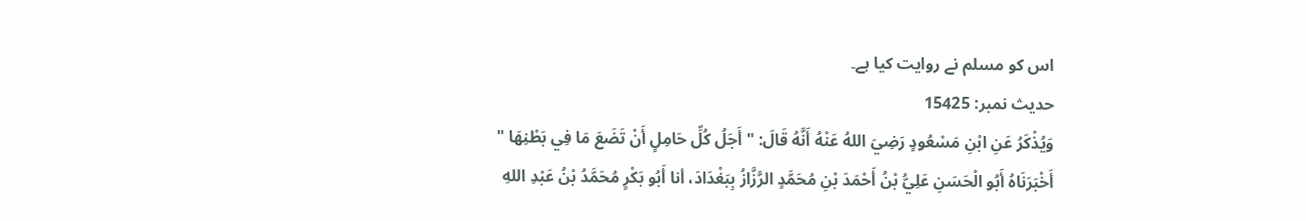اس کو مسلم نے روایت کیا ہے۔
حدیث نمبر: 15425
وَيُذْكَرُ عَنِ ابْنِ مَسْعُودٍ رَضِيَ اللهُ عَنْهُ أَنَّهُ قَالَ: " أَجَلُ كُلِّ حَامِلٍ أَنْ تَضَعَ مَا فِي بَطْنِهَا " أَخْبَرَنَاهُ أَبُو الْحَسَنِ عَلِيُّ بْنُ أَحْمَدَ بْنِ مُحَمَّدٍ الرَّزَّازُ بِبَغْدَادَ، أنا أَبُو بَكْرٍ مُحَمَّدُ بْنُ عَبْدِ اللهِ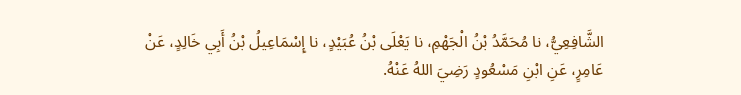الشَّافِعِيُّ، نا مُحَمَّدُ بْنُ الْجَهْمِ، نا يَعْلَى بْنُ عُبَيْدٍ، نا إِسْمَاعِيلُ بْنُ أَبِي خَالِدٍ، عَنْ عَامِرٍ، عَنِ ابْنِ مَسْعُودٍ رَضِيَ اللهُ عَنْهُ.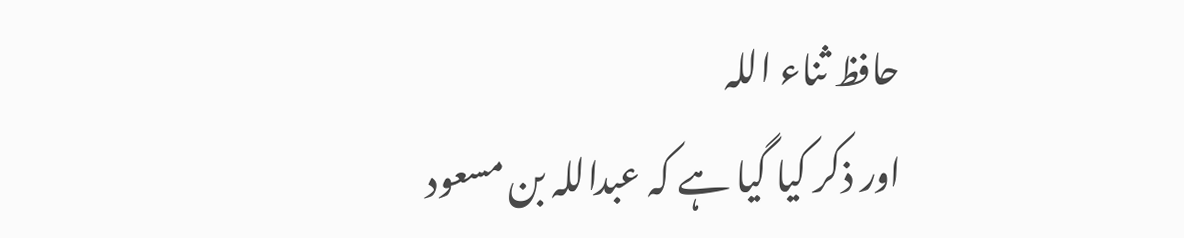حافظ ثناء اللہ
اور ذکر کیا گیا ہے کہ عبداللہ بن مسعود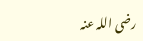رضی اللہ عنہ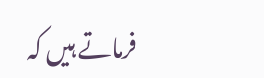فرماتے ہیں کہ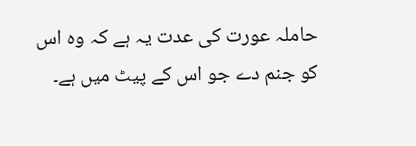حاملہ عورت کی عدت یہ ہے کہ وہ اس کو جنم دے جو اس کے پیٹ میں ہے۔